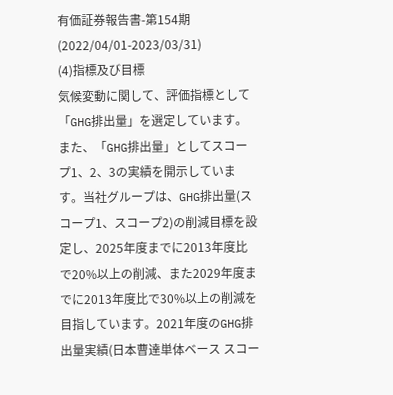有価証券報告書-第154期(2022/04/01-2023/03/31)
(4)指標及び目標
気候変動に関して、評価指標として「GHG排出量」を選定しています。また、「GHG排出量」としてスコープ1、2、3の実績を開示しています。当社グループは、GHG排出量(スコープ1、スコープ2)の削減目標を設定し、2025年度までに2013年度比で20%以上の削減、また2029年度までに2013年度比で30%以上の削減を目指しています。2021年度のGHG排出量実績(日本曹達単体ベース スコー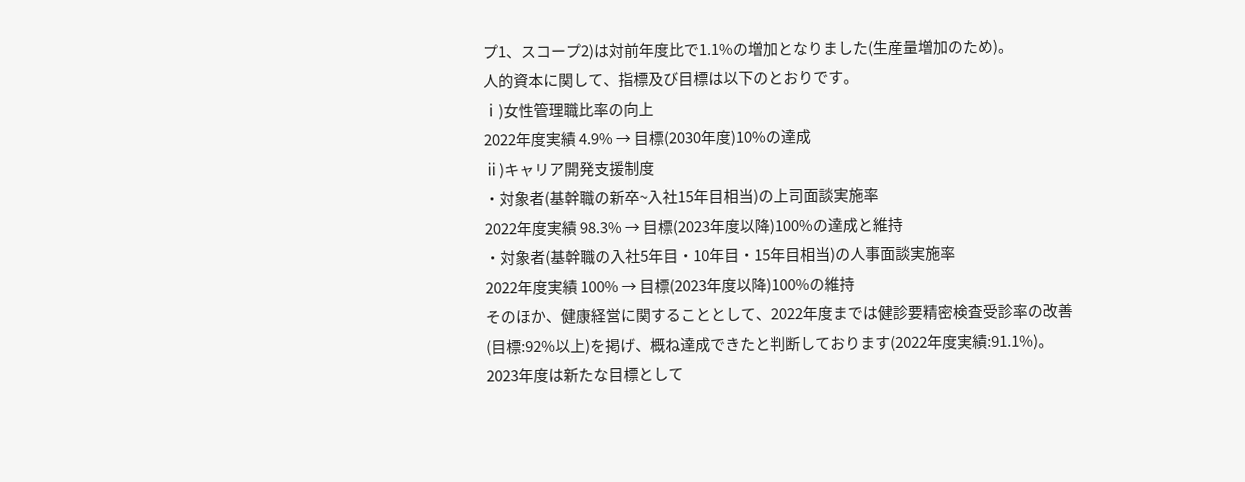プ1、スコープ2)は対前年度比で1.1%の増加となりました(生産量増加のため)。
人的資本に関して、指標及び目標は以下のとおりです。
ⅰ)女性管理職比率の向上
2022年度実績 4.9% → 目標(2030年度)10%の達成
ⅱ)キャリア開発支援制度
・対象者(基幹職の新卒~入社15年目相当)の上司面談実施率
2022年度実績 98.3% → 目標(2023年度以降)100%の達成と維持
・対象者(基幹職の入社5年目・10年目・15年目相当)の人事面談実施率
2022年度実績 100% → 目標(2023年度以降)100%の維持
そのほか、健康経営に関することとして、2022年度までは健診要精密検査受診率の改善(目標:92%以上)を掲げ、概ね達成できたと判断しております(2022年度実績:91.1%)。2023年度は新たな目標として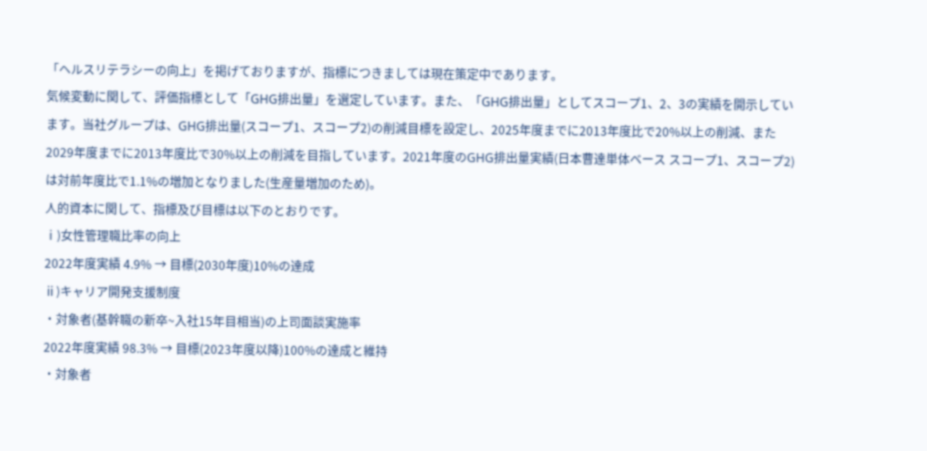「ヘルスリテラシーの向上」を掲げておりますが、指標につきましては現在策定中であります。
気候変動に関して、評価指標として「GHG排出量」を選定しています。また、「GHG排出量」としてスコープ1、2、3の実績を開示しています。当社グループは、GHG排出量(スコープ1、スコープ2)の削減目標を設定し、2025年度までに2013年度比で20%以上の削減、また2029年度までに2013年度比で30%以上の削減を目指しています。2021年度のGHG排出量実績(日本曹達単体ベース スコープ1、スコープ2)は対前年度比で1.1%の増加となりました(生産量増加のため)。
人的資本に関して、指標及び目標は以下のとおりです。
ⅰ)女性管理職比率の向上
2022年度実績 4.9% → 目標(2030年度)10%の達成
ⅱ)キャリア開発支援制度
・対象者(基幹職の新卒~入社15年目相当)の上司面談実施率
2022年度実績 98.3% → 目標(2023年度以降)100%の達成と維持
・対象者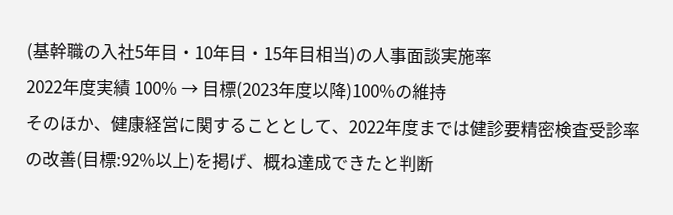(基幹職の入社5年目・10年目・15年目相当)の人事面談実施率
2022年度実績 100% → 目標(2023年度以降)100%の維持
そのほか、健康経営に関することとして、2022年度までは健診要精密検査受診率の改善(目標:92%以上)を掲げ、概ね達成できたと判断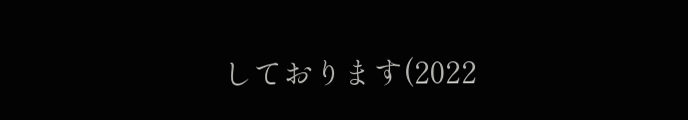しております(2022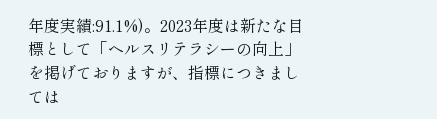年度実績:91.1%)。2023年度は新たな目標として「ヘルスリテラシーの向上」を掲げておりますが、指標につきましては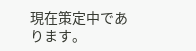現在策定中であります。